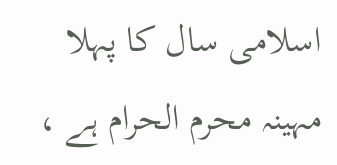اسلامی سال کا پہلا مہینہ محرم الحرام ہے ،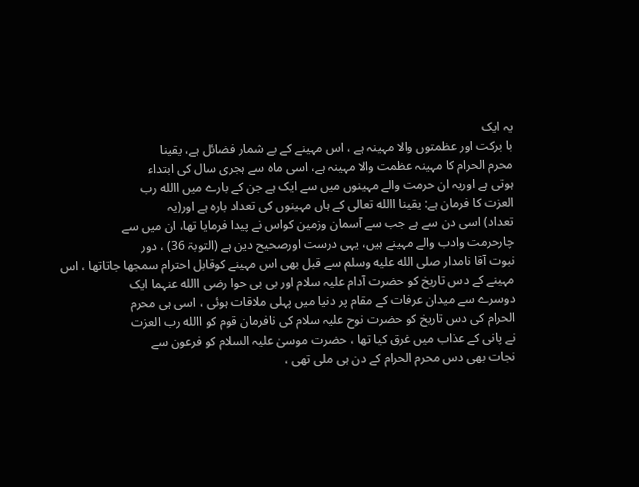یہ ایک
با برکت اور عظمتوں والا مہینہ ہے ، اس مہینے کے بے شمار فضائل ہے، یقینا
محرم الحرام کا مہینہ عظمت والا مہینہ ہے، اسی ماہ سے ہجری سال کی ابتداء
ہوتی ہے اوریہ ان حرمت والے مہینوں میں سے ایک ہے جن کے بارے میں االله رب
العزت کا فرمان ہے: یقینا االله تعالی کے ہاں مہینوں کی تعداد بارہ ہے اور(یہ
تعداد) اسی دن سے ہے جب سے آسمان وزمین کواس نے پیدا فرمایا تھا، ان میں سے
چارحرمت وادب والے مہینے ہیں، یہی درست اورصحیح دین ہے (التوبۃ 36) ، دور
نبوت آقا نامدار صلى الله عليه وسلم سے قبل بھی اس مہینے کوقابل احترام سمجھا جاتاتھا ، اس
مہینے کے دس تاریخ کو حضرت آدام علیہ سلام اور بی بی حوا رضی االله عنہما ایک
دوسرے سے میدان عرفات کے مقام پر دنیا میں پہلی ملاقات ہوئی ، اسی ہی محرم
الحرام کی دس تاریخ کو حضرت نوح علیہ سلام کی نافرمان قوم کو االله رب العزت
نے پانی کے عذاب میں غرق کیا تھا ، حضرت موسیٰ علیہ السلام کو فرعون سے
نجات بھی دس محرم الحرام کے دن ہی ملی تھی ،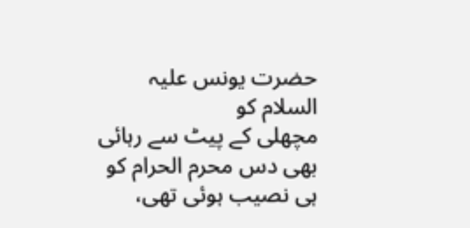حضرت یونس علیہ السلام کو
مچھلی کے پیٹ سے رہائی بھی دس محرم الحرام کو ہی نصیب ہوئی تھی،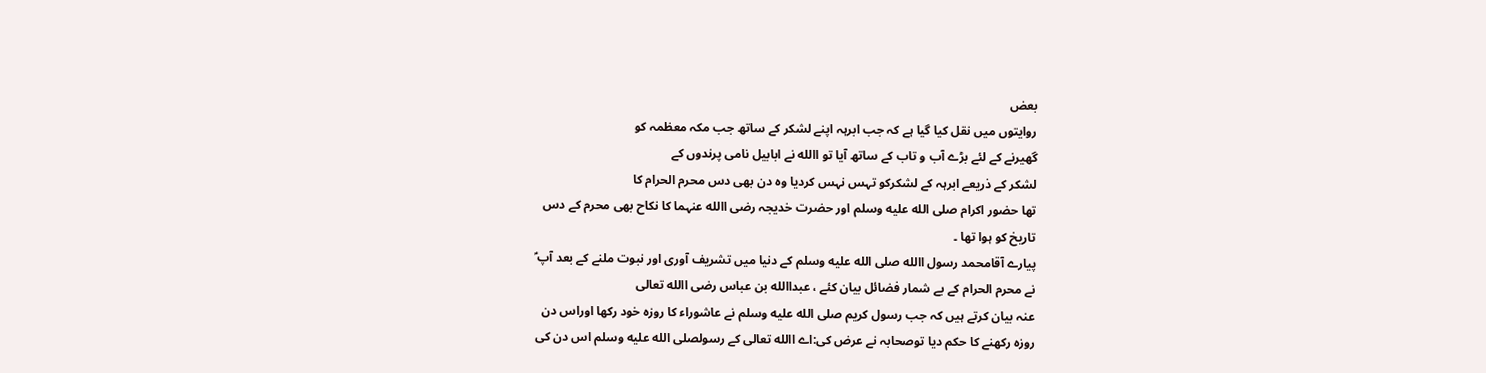بعض
روایتوں میں نقل کیا گیا ہے کہ جب ابرہہ اپنے لشکر کے ساتھ جب مکہ معظمہ کو
گھیرنے کے لئے بڑے آب و تاب کے ساتھ آیا تو االله نے ابابیل نامی پرندوں کے
لشکر کے ذریعے ابرہہ کے لشکرکو تہس نہس کردیا وہ دن بھی دس محرم الحرام کا
تھا حضور اکرام صلى الله عليه وسلم اور حضرت خدیجہ رضی االله عنہما کا نکاح بھی محرم کے دس
تاریخ کو ہوا تھا ۔
پیارے آقامحمد رسول االله صلى الله عليه وسلم کے دنیا میں تشریف آوری اور نبوت ملنے کے بعد آپ ؑ
نے محرم الحرام کے بے شمار فضائل بیان کئے ، عبداالله بن عباس رضی االله تعالی
عنہ بیان کرتے ہیں کہ جب رسول کریم صلى الله عليه وسلم نے عاشوراء کا روزہ خود رکھا اوراس دن
روزہ رکھنے کا حکم دیا توصحابہ نے عرض کی:اے االله تعالی کے رسولصلى الله عليه وسلم اس دن کی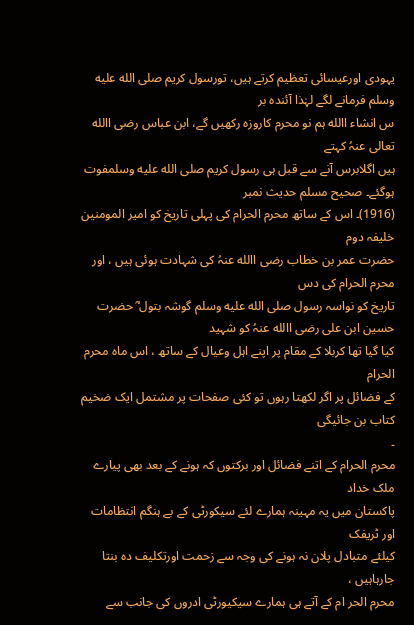یہودی اورعیسائی تعظیم کرتے ہیں، تورسول کریم صلى الله عليه وسلم فرمانے لگے لہٰذا آئندہ بر
س انشاء االله ہم نو محرم کاروزہ رکھیں گے، ابن عباس رضی االله تعالی عنہُ کہتے
ہیں اگلابرس آنے سے قبل ہی رسول کریم صلى الله عليه وسلمفوت ہوگئے۔ صحیح مسلم حدیث نمبر
(1916)۔ اس کے ساتھ محرم الحرام کی پہلی تاریخ کو امیر المومنین خلیفہ دوم
حضرت عمر بن خطاب رضی االله عنہُ کی شہادت ہوئی ہیں ، اور محرم الحرام کی دس
تاریخ کو نواسہ رسول صلى الله عليه وسلم گوشہ بتول ؓ حضرت حسین ابن علی رضی االله عنہُ کو شہید
کیا گیا تھا کربلا کے مقام پر اپنے اہل وعیال کے ساتھ ، اس ماہ محرم الحرام
کے فضائل پر اگر لکھتا رہوں تو کئی صفحات پر مشتمل ایک ضخیم کتاب بن جائیگی
۔
محرم الحرام کے اتنے فضائل اور برکتوں کہ ہونے کے بعد بھی پیارے ملک خداد
پاکستان میں یہ مہینہ ہمارے لئے سیکورٹی کے بے ہنگم انتظامات اور ٹریفک
کیلئے متبادل پلان نہ ہونے کی وجہ سے زحمت اورتکلیف دہ بنتا جارہاہیں ،
محرم الحر ام کے آتے ہی ہمارے سیکیورٹی ادروں کی جانب سے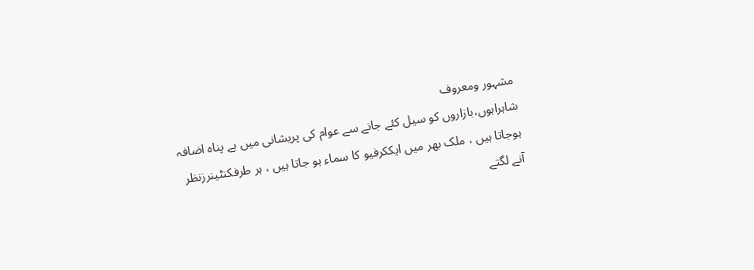مشہور ومعروف
شاہراہوں،بازاروں کو سیل کئے جانے سے عوام کی پریشانی میں بے پناہ اضافہ
ہوجاتا ہیں ، ملک بھر میں ایککرفیو کا سماء ہو جاتا ہیں ، ہر طرفکنٹینرزنظر
آنے لگتے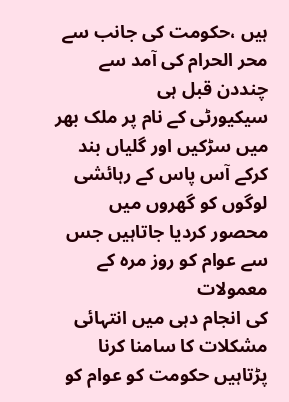ہیں ،حکومت کی جانب سے محر الحرام کی آمد سے چنددن قبل ہی
سیکیورٹی کے نام پر ملک بھر میں سڑکیں اور گلیاں بند کرکے آس پاس کے رہائشی
لوگوں کو گھروں میں محصور کردیا جاتاہیں جس سے عوام کو روز مرہ کے معمولات
کی انجام دہی میں انتہائی مشکلات کا سامنا کرنا پڑتاہیں حکومت کو عوام کو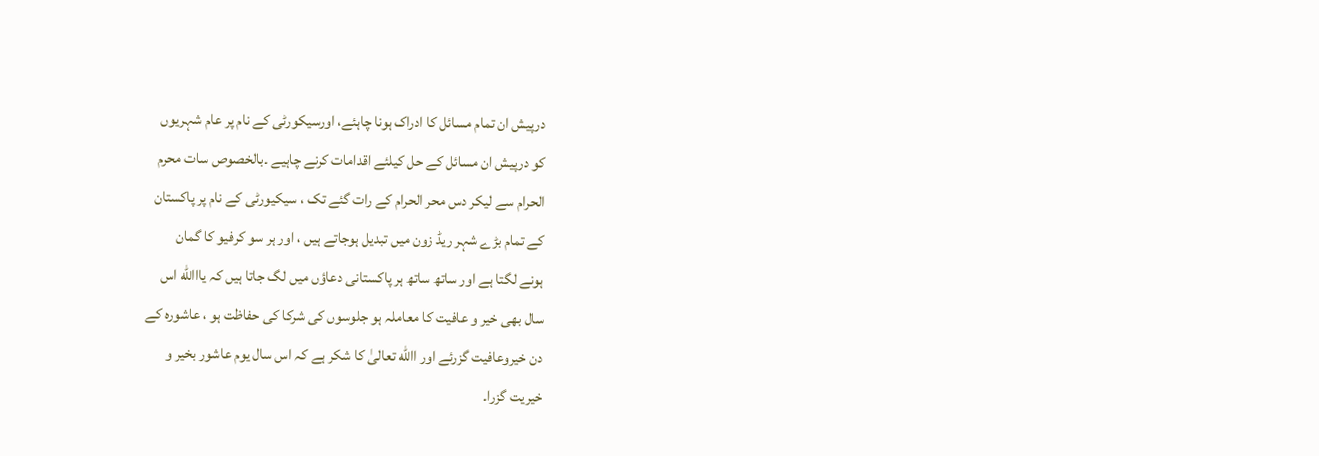درپیش ان تمام مسائل کا ادراک ہونا چاہئے، اورسیکورٹی کے نام پر عام شہریوں
کو درپیش ان مسائل کے حل کیلئے اقدامات کرنے چاہیے ۔بالخصوص سات محرم
الحرام سے لیکر دس محر الحرام کے رات گئے تک ، سیکیورٹی کے نام پر پاکستان
کے تمام بڑے شہر ریڈ زون میں تبدیل ہوجاتے ہیں ، اور ہر سو کرفیو کا گمان
ہونے لگتا ہے اور ساتھ ساتھ ہر پاکستانی دعاؤں میں لگ جاتا ہیں کہ یااالله اس
سال بھی خیر و عافیت کا معاملہ ہو جلوسوں کی شرکا کی حفاظت ہو ، عاشورہ کے
دن خیروعافیت گزرئے اور االله تعالیٰ کا شکر ہے کہ اس سال یوم عاشور بخیر و
خیریت گزرا۔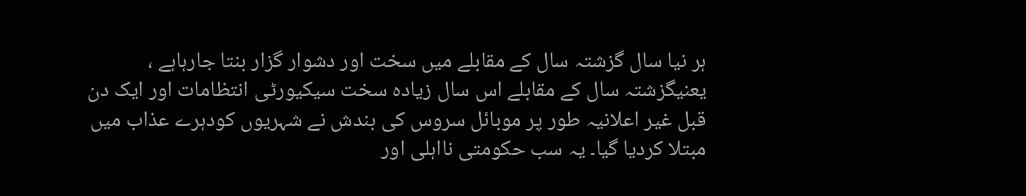ہر نیا سال گزشتہ سال کے مقابلے میں سخت اور دشوار گزار بنتا جارہاہے ،
یعنیگزشتہ سال کے مقابلے اس سال زیادہ سخت سیکیورٹی انتظامات اور ایک دن
قبل غیر اعلانیہ طور پر موبائل سروس کی بندش نے شہریوں کودہرے عذاب میں
مبتلا کردیا گیا۔ یہ سب حکومتی نااہلی اور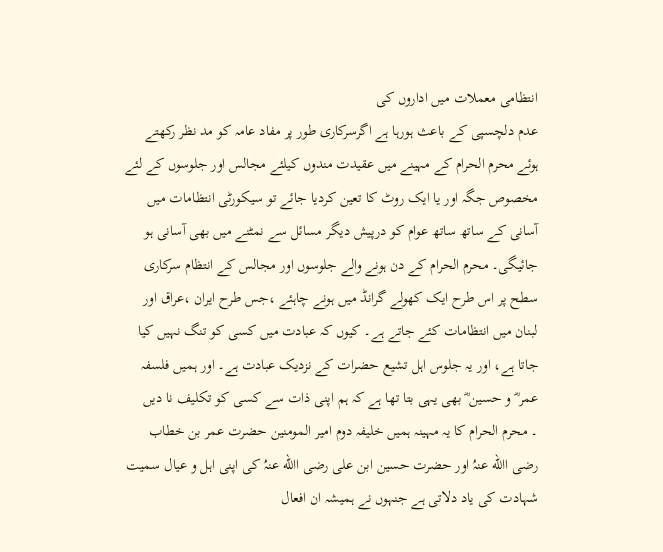انتظامی معملات میں اداروں کی
عدم دلچسپی کے باعث ہورہا ہے اگرسرکاری طور پر مفاد عامہ کو مد نظر رکھتے
ہوئے محرم الحرام کے مہینے میں عقیدت مندوں کیلئے مجالس اور جلوسوں کے لئے
مخصوص جگہ اور یا ایک روٹ کا تعین کردیا جائے تو سیکورٹی انتظامات میں
آسانی کے ساتھ ساتھ عوام کو درپیش دیگر مسائل سے نمٹنے میں بھی آسانی ہو
جائیگی۔ محرم الحرام کے دن ہونے والے جلوسوں اور مجالس کے انتظام سرکاری
سطح پر اس طرح ایک کھولے گرانڈ میں ہونے چاہئے ،جس طرح ایران ،عراق اور
لبنان میں انتظامات کئے جاتے ہے۔ کیوں کہ عبادت میں کسی کو تنگ نہیں کیا
جاتا ہے، اور یہ جلوس اہل تشیع حضرات کے نزدیک عبادت ہے۔ اور ہمیں فلسفہ
عمر ؓ و حسین ؓ بھی یہی بتا تھا ہے کہ ہم اپنی ذات سے کسی کو تکلیف نا دیں
۔ محرم الحرام کا یہ مہینہ ہمیں خلیفہ دوم امیر المومنین حضرت عمر بن خطاب
رضی االله عنہُ اور حضرت حسین ابن علی رضی االله عنہُ کی اپنی اہل و عیال سمیت
شہادت کی یاد دلاتی ہے جنہوں نے ہمیشہ ان افعال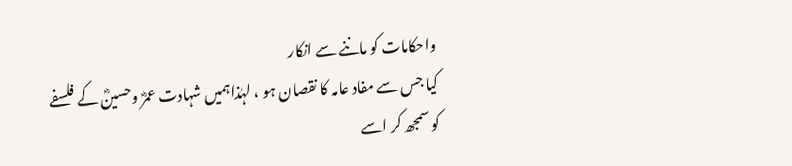واحکامات کو ماننے سے انکار
کیا جس سے مفاد عامہ کا نقصان ہو ، لہٰذاہمیں شہادت عمرؓ وحسینؓ کے فلسفے
کو سمجھ کر اسے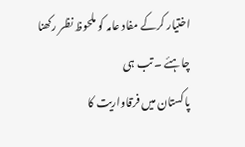اختیار کرکے مفاد عامہ کو ملحوظ نظر رکھنا چاہئے ۔ تب ہی
پاکستان میں فرقاواریت کا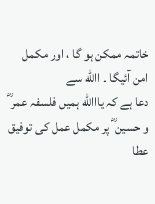خاتمہ ممکن ہو گا ، اور مکمل امن آئیگا ۔ االله سے
دعا ہے کہ یااالله ہمیں فلسفہ عمر ؓ و حسین ؓ پر مکمل عمل کی توفیق عطا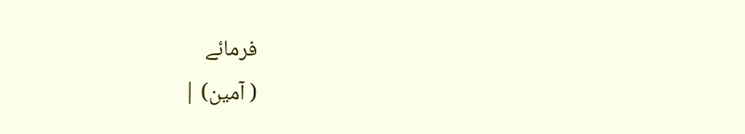فرمائے
( آمین) |